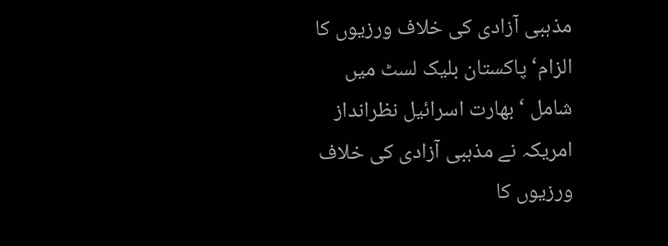مذہبی آزادی کی خلاف ورزیوں کا الزام‘ پاکستان بلیک لسٹ میں شامل ‘ بھارت اسرائیل نظرانداز
امریکہ نے مذہبی آزادی کی خلاف ورزیوں کا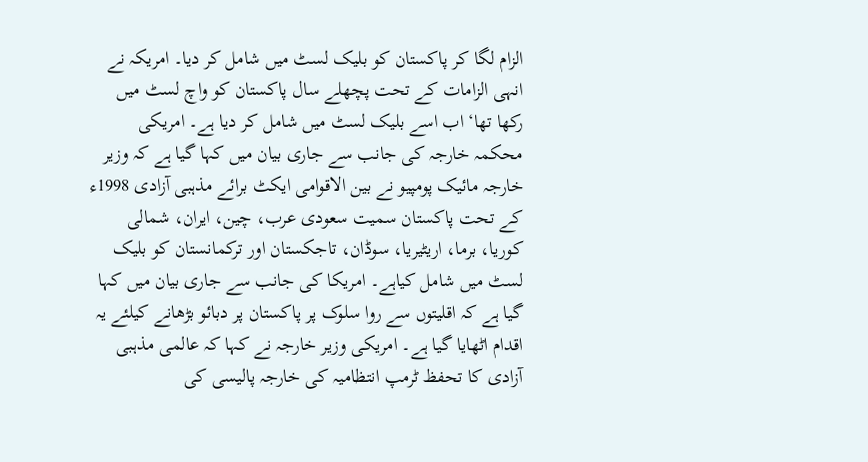الزام لگا کر پاکستان کو بلیک لسٹ میں شامل کر دیا۔ امریکہ نے انہی الزامات کے تحت پچھلے سال پاکستان کو واچ لسٹ میں رکھا تھا‘ اب اسے بلیک لسٹ میں شامل کر دیا ہے۔ امریکی محکمہ خارجہ کی جانب سے جاری بیان میں کہا گیا ہے کہ وزیر خارجہ مائیک پومپیو نے بین الاقوامی ایکٹ برائے مذہبی آزادی 1998ء کے تحت پاکستان سمیت سعودی عرب، چین، ایران، شمالی کوریا، برما، اریٹیریا، سوڈان، تاجکستان اور ترکمانستان کو بلیک لسٹ میں شامل کیاہے۔ امریکا کی جانب سے جاری بیان میں کہا گیا ہے کہ اقلیتوں سے روا سلوک پر پاکستان پر دبائو بڑھانے کیلئے یہ اقدام اٹھایا گیا ہے۔ امریکی وزیر خارجہ نے کہا کہ عالمی مذہبی آزادی کا تحفظ ٹرمپ انتظامیہ کی خارجہ پالیسی کی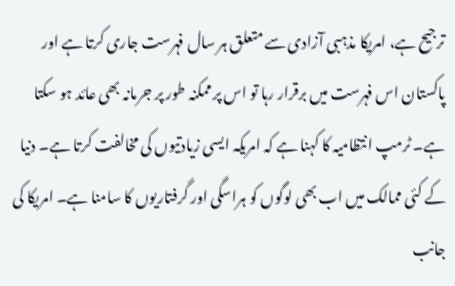ترجیح ہے، امریکا مذہبی آزادی سے متعلق ہر سال فہرست جاری کرتا ہے اور پاکستان اس فہرست میں برقرار رہا تو اس پر ممکنہ طور پر جرمانہ بھی عائد ہو سکتا ہے۔ ٹرمپ انتظامیہ کا کہنا ہے کہ امریکہ ایسی زیادتیوں کی مخالفت کرتا ہے۔ دنیا کے کئی ممالک میں اب بھی لوگوں کو ہراسگی اور گرفتاریوں کا سامنا ہے۔ امریکا کی جانب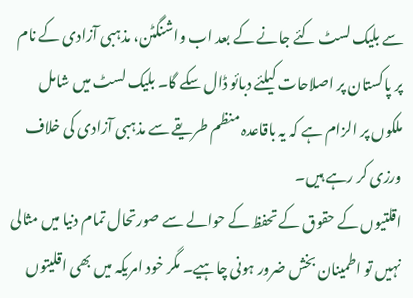سے بلیک لسٹ کئے جانے کے بعد اب واشنگٹن، مذہبی آزادی کے نام پر پاکستان پر اصلاحات کیلئے دبائو ڈال سکے گا۔ بلیک لسٹ میں شامل ملکوں پر الزام ہے کہ یہ باقاعدہ منظم طریقے سے مذہبی آزادی کی خلاف ورزی کر رہے ہیں۔
اقلتیوں کے حقوق کے تحفظ کے حوالے سے صورتحال تمام دنیا میں مثالی نہیں تو اطمینان بخش ضرور ہونی چاہیے۔ مگر خود امریکہ میں بھی اقلیتوں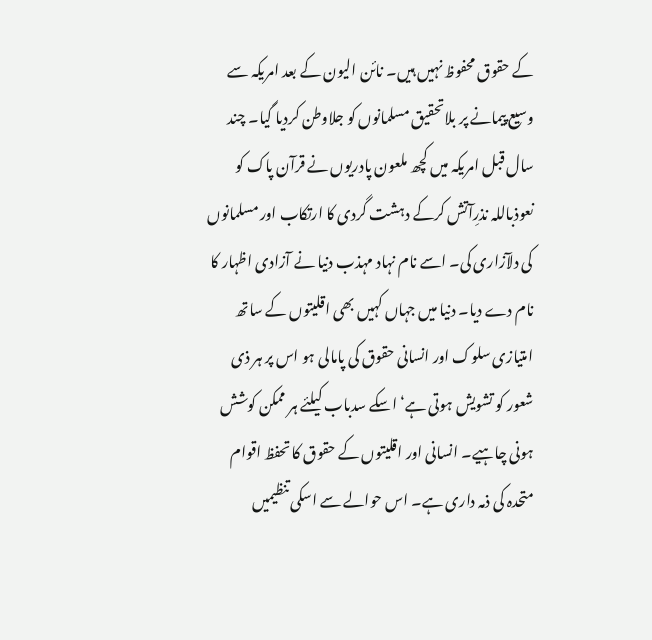کے حقوق محفوظ نہیں ہیں۔ نائن الیون کے بعد امریکہ سے وسیع پیمانے پر بلاتحقیق مسلمانوں کو جلاوطن کردیا گیا۔ چند سال قبل امریکہ میں کچھ ملعون پادریوں نے قرآن پاک کو نعوذباللہ نذرِآتش کرکے دہشت گردی کا ارتکاب اور مسلمانوں کی دلآزاری کی۔ اسے نام نہاد مہذب دنیا نے آزادی اظہار کا نام دے دیا۔ دنیا میں جہاں کہیں بھی اقلیتوں کے ساتھ امتیازی سلوک اور انسانی حقوق کی پامالی ہو اس پر ہر ذی شعور کو تشویش ہوتی ہے‘ اسکے سدباب کیلئے ہر ممکن کوشش ہونی چاہیے۔ انسانی اور اقلیتوں کے حقوق کا تحفظ اقوام متحدہ کی ذمہ داری ہے۔ اس حوالے سے اسکی تنظیمیں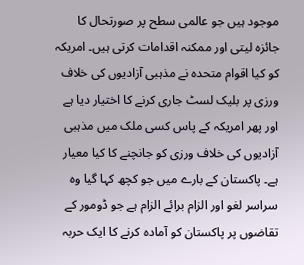موجود ہیں جو عالمی سطح پر صورتحال کا جائزہ لیتی اور ممکنہ اقدامات کرتی ہیں۔ امریکہ کو کیا اقوام متحدہ نے مذہبی آزادیوں کی خلاف ورزی پر بلیک لسٹ جاری کرنے کا اختیار دیا ہے اور پھر امریکہ کے پاس کسی ملک میں مذہبی آزادیوں کی خلاف ورزی کو جانچنے کا کیا معیار ہے۔ پاکستان کے بارے میں جو کچھ کہا گیا وہ سراسر لغو اور الزام برائے الزام ہے جو ڈومور کے تقاضوں پر پاکستان کو آمادہ کرنے کا ایک حربہ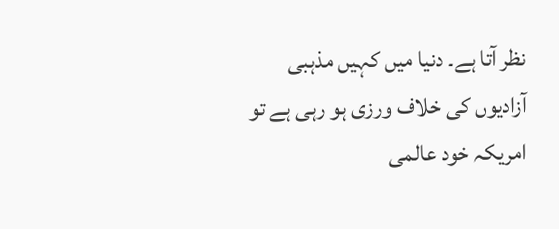نظر آتا ہے۔ دنیا میں کہیں مذہبی آزادیوں کی خلاف ورزی ہو رہی ہے تو امریکہ خود عالمی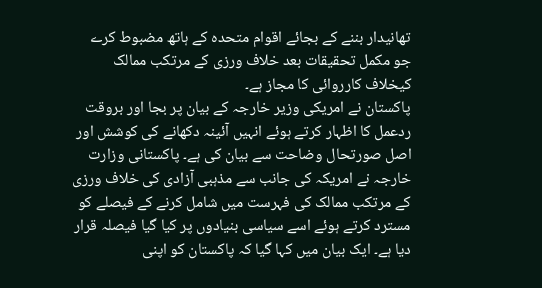تھانیدار بننے کے بجائے اقوام متحدہ کے ہاتھ مضبوط کرے جو مکمل تحقیقات بعد خلاف ورزی کے مرتکب ممالک کیخلاف کارروائی کا مجاز ہے۔
پاکستان نے امریکی وزیر خارجہ کے بیان پر بجا اور بروقت ردعمل کا اظہار کرتے ہوئے انہیں آئینہ دکھانے کی کوشش اور اصل صورتحال وضاحت سے بیان کی ہے۔ پاکستانی وزارت خارجہ نے امریکہ کی جانب سے مذہبی آزادی کی خلاف ورزی کے مرتکب ممالک کی فہرست میں شامل کرنے کے فیصلے کو مسترد کرتے ہوئے اسے سیاسی بنیادوں پر کیا گیا فیصلہ قرار دیا ہے۔ ایک بیان میں کہا گیا کہ پاکستان کو اپنی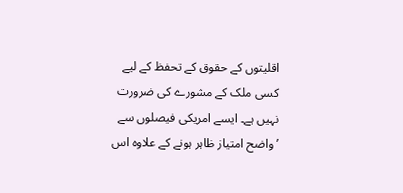اقلیتوں کے حقوق کے تحفظ کے لیے کسی ملک کے مشورے کی ضرورت نہیں ہے۔ ایسے امریکی فیصلوں سے ’واضح امتیاز ظاہر ہونے کے علاوہ اس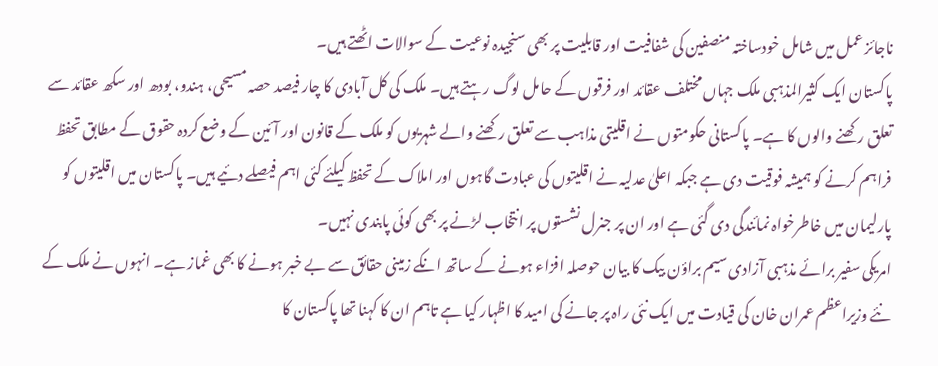ناجائز عمل میں شامل خودساختہ منصفین کی شفافیت اور قابلیت پر بھی سنجیدہ نوعیت کے سوالات اٹھتے ہیں۔
پاکستان ایک کثیرالمذہبی ملک جہاں مختلف عقائد اور فرقوں کے حامل لوگ رہتے ہیں۔ ملک کی کل آبادی کا چار فیصد حصہ مسیحی، ہندو، بودھ اور سکھ عقائد سے تعلق رکھنے والوں کا ہے۔ پاکستانی حکومتوں نے اقلیتی مذاہب سے تعلق رکھنے والے شہریوں کو ملک کے قانون اور آئین کے وضع کردہ حقوق کے مطابق تحفظ فراہم کرنے کو ہمیشہ فوقیت دی ہے جبکہ اعلیٰ عدلیہ نے اقلیتوں کی عبادت گاہوں اور املاک کے تحفظ کیلئے کئی اہم فیصلے دئیے ہیں۔ پاکستان میں اقلیتوں کو پارلیمان میں خاطرخواہ نمائندگی دی گئی ہے اور ان پر جنرل نشستوں پر انتخاب لڑنے پر بھی کوئی پابندی نہیں۔
امریکی سفیر برائے مذہبی آزادی سیم براؤن بیک کا بیان حوصلہ افزاء ہونے کے ساتھ انکے زمینی حقائق سے بے خبر ہونے کا بھی غماز ہے۔ انہوں نے ملک کے نئے وزیراعظم عمران خان کی قیادت میں ایک نئی راہ پر جانے کی امید کا اظہار کیا ہے تاہم ان کا کہنا تھا پاکستان کا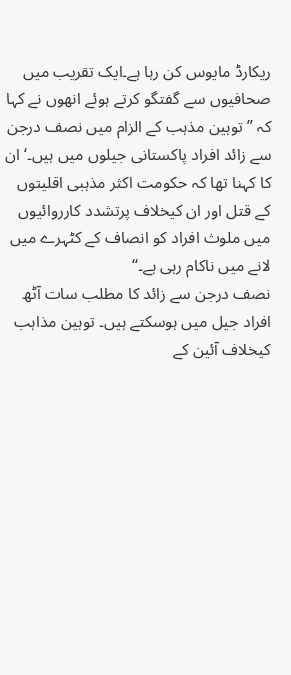ریکارڈ مایوس کن رہا ہے۔ایک تقریب میں صحافیوں سے گفتگو کرتے ہوئے انھوں نے کہا کہ ’’توہین مذہب کے الزام میں نصف درجن سے زائد افراد پاکستانی جیلوں میں ہیں۔‘ان کا کہنا تھا کہ حکومت اکثر مذہبی اقلیتوں کے قتل اور ان کیخلاف پرتشدد کارروائیوں میں ملوث افراد کو انصاف کے کٹہرے میں لانے میں ناکام رہی ہے۔‘‘
نصف درجن سے زائد کا مطلب سات آٹھ افراد جیل میں ہوسکتے ہیں۔ توہین مذاہب کیخلاف آئین کے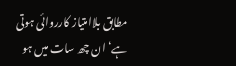مطابق بلاامتیاز کارروائی ہوتی ہے‘ ان چھ سات میں ہو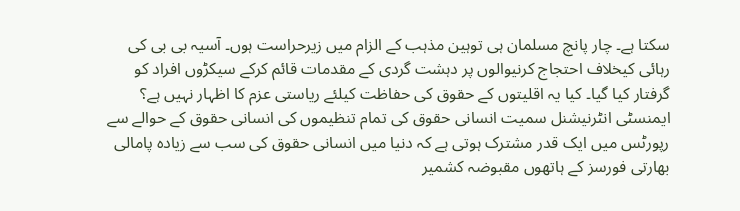سکتا ہے۔ چار پانچ مسلمان ہی توہین مذہب کے الزام میں زیرحراست ہوں۔ آسیہ بی بی کی رہائی کیخلاف احتجاج کرنیوالوں پر دہشت گردی کے مقدمات قائم کرکے سیکڑوں افراد کو گرفتار کیا گیا۔ کیا یہ اقلیتوں کے حقوق کی حفاظت کیلئے ریاستی عزم کا اظہار نہیں ہے؟ ایمنسٹی انٹرنیشنل سمیت انسانی حقوق کی تمام تنظیموں کی انسانی حقوق کے حوالے سے رپورٹس میں ایک قدر مشترک ہوتی ہے کہ دنیا میں انسانی حقوق کی سب سے زیادہ پامالی بھارتی فورسز کے ہاتھوں مقبوضہ کشمیر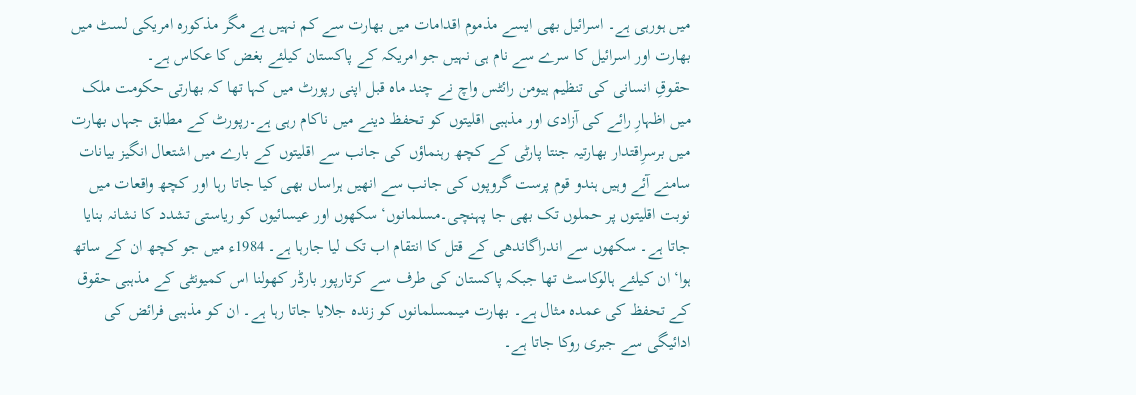میں ہورہی ہے۔ اسرائیل بھی ایسے مذموم اقدامات میں بھارت سے کم نہیں ہے مگر مذکورہ امریکی لسٹ میں بھارت اور اسرائیل کا سرے سے نام ہی نہیں جو امریکہ کے پاکستان کیلئے بغض کا عکاس ہے۔
حقوقِ انسانی کی تنظیم ہیومن رائٹس واچ نے چند ماہ قبل اپنی رپورٹ میں کہا تھا کہ بھارتی حکومت ملک میں اظہارِ رائے کی آزادی اور مذہبی اقلیتوں کو تحفظ دینے میں ناکام رہی ہے۔رپورٹ کے مطابق جہاں بھارت میں برسرِاقتدار بھارتیہ جنتا پارٹی کے کچھ رہنماؤں کی جانب سے اقلیتوں کے بارے میں اشتعال انگیز بیانات سامنے آئے وہیں ہندو قوم پرست گروپوں کی جانب سے انھیں ہراساں بھی کیا جاتا رہا اور کچھ واقعات میں نوبت اقلیتوں پر حملوں تک بھی جا پہنچی۔مسلمانوں‘ سکھوں اور عیسائیوں کو ریاستی تشدد کا نشانہ بنایا جاتا ہے۔ سکھوں سے اندراگاندھی کے قتل کا انتقام اب تک لیا جارہا ہے۔ 1984ء میں جو کچھ ان کے ساتھ ہوا‘ ان کیلئے ہالوکاسٹ تھا جبکہ پاکستان کی طرف سے کرتارپور بارڈر کھولنا اس کمیونٹی کے مذہبی حقوق کے تحفظ کی عمدہ مثال ہے۔ بھارت میںمسلمانوں کو زندہ جلایا جاتا رہا ہے۔ ان کو مذہبی فرائض کی ادائیگی سے جبری روکا جاتا ہے۔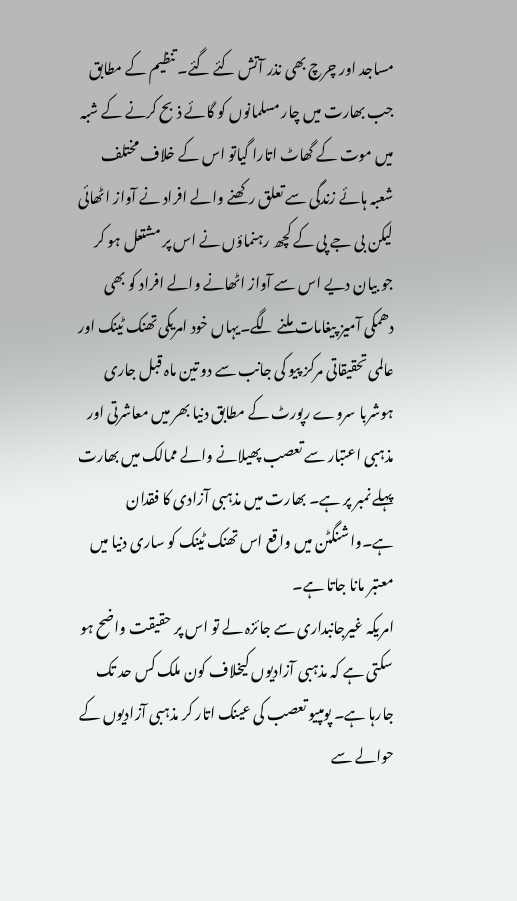مساجد اور چرچ بھی نذر آتش کئے گئے۔ تنظیم کے مطابق جب بھارت میں چار مسلمانوں کو گائے ذبح کرنے کے شبہ میں موت کے گھاٹ اتارا گیاتو اس کے خلاف مختلف شعبہ ہائے زندگی سے تعلق رکھنے والے افراد نے آواز اٹھائی لیکن بی جے پی کے کچھ رہنماؤں نے اس پر مشتعل ہو کر جو بیان دیے اس سے آواز اٹھانے والے افراد کو بھی دھمکی آمیز پیغامات ملنے لگے۔یہاں خود امریکی تھنک ٹینک اور عالمی تحقیقاتی مرکز پیو کی جانب سے دو تین ماہ قبل جاری ہوشربا سروے رپورٹ کے مطابق دنیا بھر میں معاشرتی اور مذہبی اعتبار سے تعصب پھیلانے والے ممالک میں بھارت پہلے نمبر پر ہے۔ بھارت میں مذہبی آزادی کا فقدان ہے۔واشنگٹن میں واقع اس تھنک ٹینک کو ساری دنیا میں معتبر مانا جاتا ہے۔
امریکہ غیرجانبداری سے جائزہ لے تو اس پر حقیقت واضح ہو سکتی ہے کہ مذہبی آزادیوں کیخلاف کون ملک کس حد تک جارہا ہے۔ پومپیو تعصب کی عینک اتار کر مذہبی آزادیوں کے حوالے سے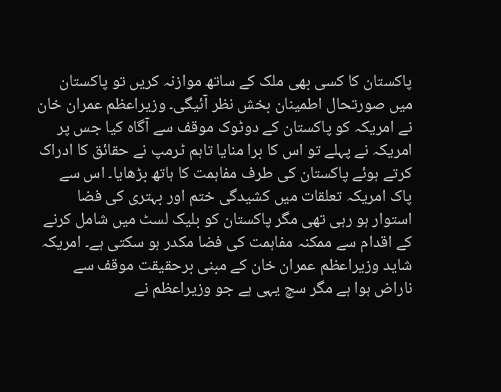پاکستان کا کسی بھی ملک کے ساتھ موازنہ کریں تو پاکستان میں صورتحال اطمینان بخش نظر آئیگی۔ وزیراعظم عمران خان نے امریکہ کو پاکستان کے دوٹوک موقف سے آگاہ کیا جس پر امریکہ نے پہلے تو اس کا برا منایا تاہم ٹرمپ نے حقائق کا ادراک کرتے ہوئے پاکستان کی طرف مفاہمت کا ہاتھ بڑھایا۔ اس سے پاک امریکہ تعلقات میں کشیدگی ختم اور بہتری کی فضا استوار ہو رہی تھی مگر پاکستان کو بلیک لسٹ میں شامل کرنے کے اقدام سے ممکنہ مفاہمت کی فضا مکدر ہو سکتی ہے۔ امریکہ شاید وزیراعظم عمران خان کے مبنی برحقیقت موقف سے ناراض ہوا ہے مگر سچ یہی ہے جو وزیراعظم نے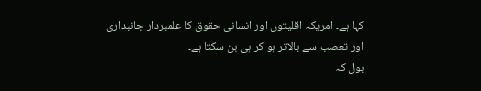کہا ہے۔ امریکہ اقلیتوں اور انسانی حقوق کا علمبردار جانبداری اور تعصب سے بالاتر ہو کر ہی بن سکتا ہے۔
بول کہ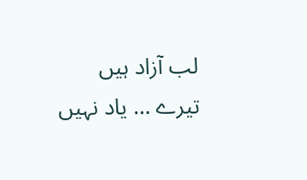لب آزاد ہیں تیرے … یاد نہیں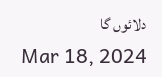دلائوں گا
Mar 18, 2024